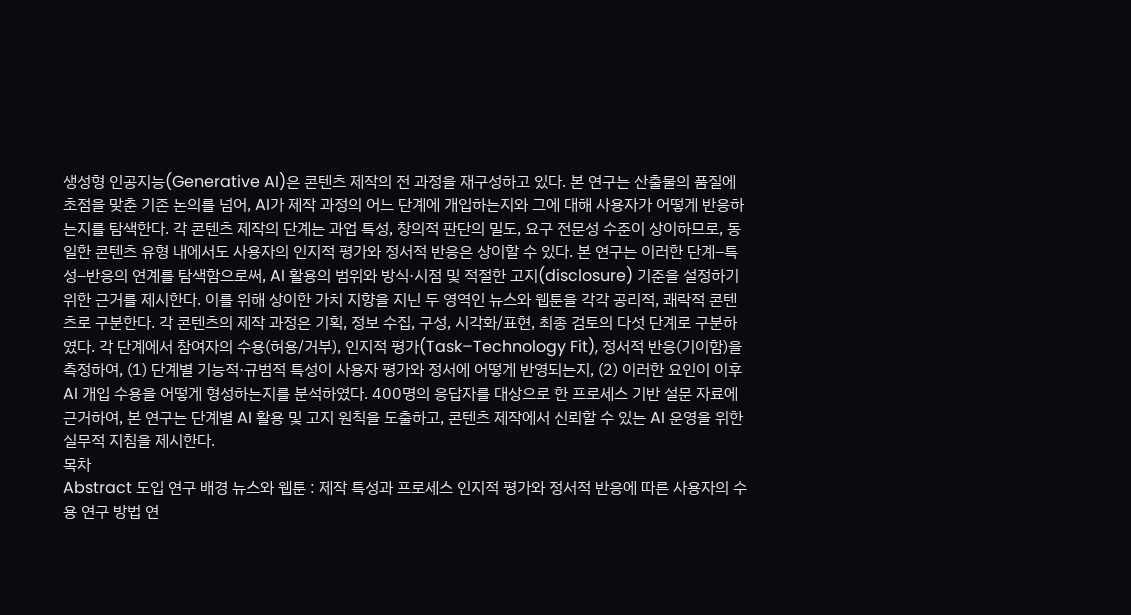생성형 인공지능(Generative AI)은 콘텐츠 제작의 전 과정을 재구성하고 있다. 본 연구는 산출물의 품질에 초점을 맞춘 기존 논의를 넘어, AI가 제작 과정의 어느 단계에 개입하는지와 그에 대해 사용자가 어떻게 반응하는지를 탐색한다. 각 콘텐츠 제작의 단계는 과업 특성, 창의적 판단의 밀도, 요구 전문성 수준이 상이하므로, 동일한 콘텐츠 유형 내에서도 사용자의 인지적 평가와 정서적 반응은 상이할 수 있다. 본 연구는 이러한 단계–특성–반응의 연계를 탐색함으로써, AI 활용의 범위와 방식·시점 및 적절한 고지(disclosure) 기준을 설정하기 위한 근거를 제시한다. 이를 위해 상이한 가치 지향을 지닌 두 영역인 뉴스와 웹툰을 각각 공리적, 쾌락적 콘텐츠로 구분한다. 각 콘텐츠의 제작 과정은 기획, 정보 수집, 구성, 시각화/표현, 최종 검토의 다섯 단계로 구분하였다. 각 단계에서 참여자의 수용(허용/거부), 인지적 평가(Task–Technology Fit), 정서적 반응(기이함)을 측정하여, (1) 단계별 기능적·규범적 특성이 사용자 평가와 정서에 어떻게 반영되는지, (2) 이러한 요인이 이후 AI 개입 수용을 어떻게 형성하는지를 분석하였다. 400명의 응답자를 대상으로 한 프로세스 기반 설문 자료에 근거하여, 본 연구는 단계별 AI 활용 및 고지 원칙을 도출하고, 콘텐츠 제작에서 신뢰할 수 있는 AI 운영을 위한 실무적 지침을 제시한다.
목차
Abstract 도입 연구 배경 뉴스와 웹툰 : 제작 특성과 프로세스 인지적 평가와 정서적 반응에 따른 사용자의 수용 연구 방법 연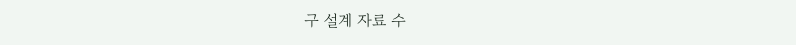구 설계 자료 수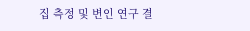집 측정 및 변인 연구 결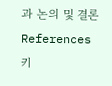과 논의 및 결론 References
키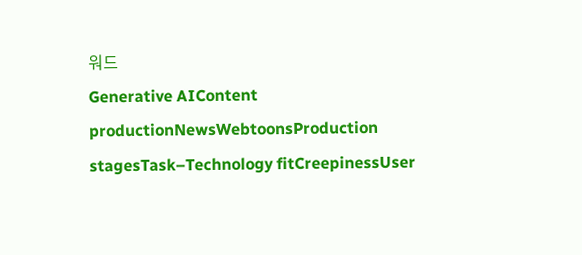워드
Generative AIContent productionNewsWebtoonsProduction stagesTask–Technology fitCreepinessUser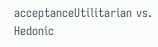acceptanceUtilitarian vs. Hedonic